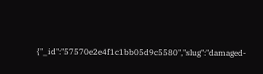{"_id":"57570e2e4f1c1bb05d9c5580","slug":"damaged-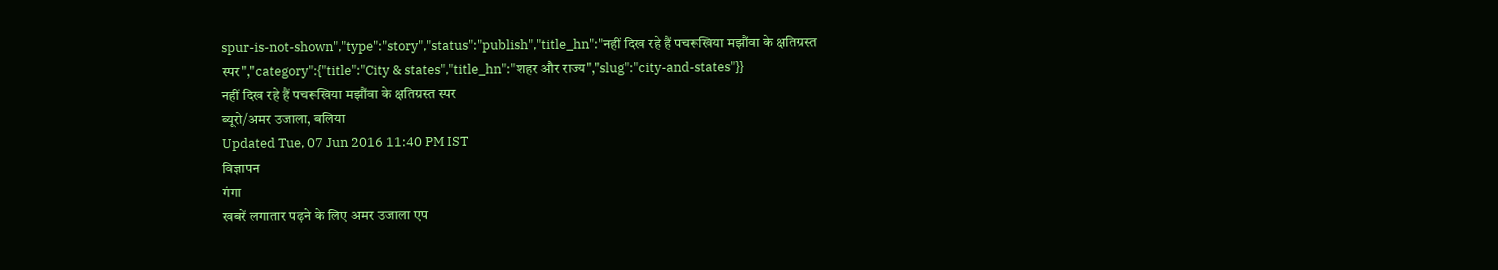spur-is-not-shown","type":"story","status":"publish","title_hn":"नहीं दिख रहे हैं पचरूखिया मझौंवा के क्षतिग्रस्त स्पर","category":{"title":"City & states","title_hn":"शहर और राज्य","slug":"city-and-states"}}
नहीं दिख रहे हैं पचरूखिया मझौंवा के क्षतिग्रस्त स्पर
ब्यूरो/अमर उजाला, बलिया
Updated Tue, 07 Jun 2016 11:40 PM IST
विज्ञापन
गंगा
खबरें लगातार पढ़ने के लिए अमर उजाला एप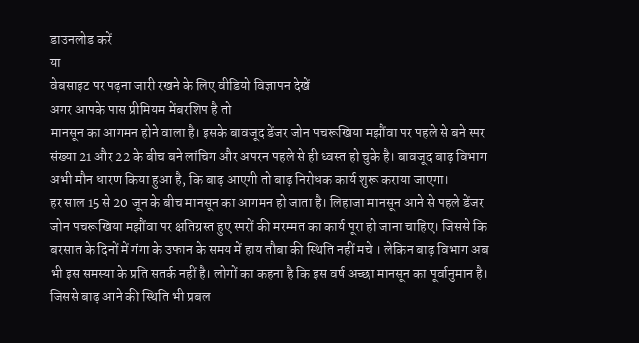डाउनलोड करें
या
वेबसाइट पर पढ़ना जारी रखने के लिए वीडियो विज्ञापन देखें
अगर आपके पास प्रीमियम मेंबरशिप है तो
मानसून का आगमन होने वाला है। इसके बावजूद डेंजर जोन पचरूखिया मझौंवा पर पहले से बने स्पर संख्या 21 और 22 के बीच बने लांचिग और अपरन पहले से ही ध्वस्त हो चुके है। बावजूद बाढ़ विभाग अभी मौन धारण किया हुआ है, कि बाढ़ आएगी तो बाढ़ निरोधक कार्य शुरू कराया जाएगा।
हर साल 15 से 20 जून के बीच मानसून का आगमन हो जाता है। लिहाजा मानसून आने से पहले डेंजर जोन पचरूखिया मझौंवा पर क्षतिग्रस्त हुए स्परों की मरम्मत का कार्य पूरा हो जाना चाहिए। जिससे कि बरसात के दिनों में गंगा के उफान के समय में हाय तौबा की स्थिति नहीं मचे । लेकिन बाढ़ विभाग अब भी इस समस्या के प्रति सतर्क नहीं है। लोगों का कहना है कि इस वर्ष अच्छा मानसून का पूर्वानुमान है। जिससे बाढ़ आने की स्थिति भी प्रबल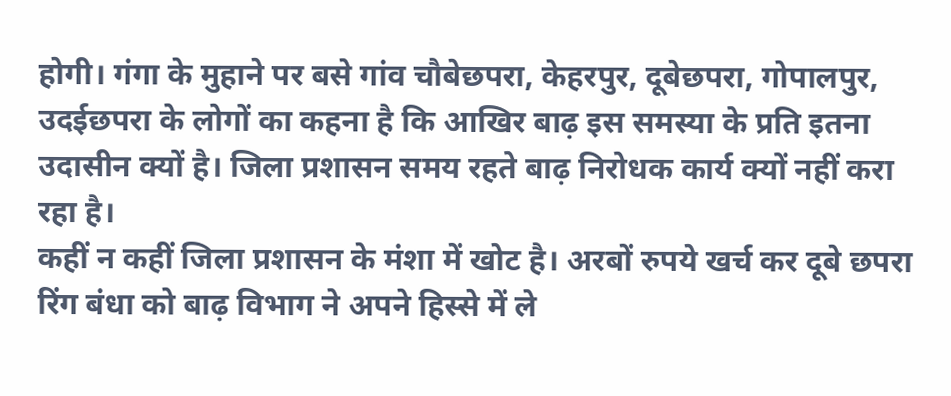होगी। गंगा के मुहाने पर बसे गांव चौबेछपरा, केहरपुर, दूबेछपरा, गोपालपुर, उदईछपरा के लोगों का कहना है कि आखिर बाढ़ इस समस्या के प्रति इतना उदासीन क्यों है। जिला प्रशासन समय रहते बाढ़ निरोधक कार्य क्यों नहीं करा रहा है।
कहीं न कहीं जिला प्रशासन के मंशा में खोट है। अरबों रुपये खर्च कर दूबे छपरा रिंग बंधा को बाढ़ विभाग ने अपने हिस्से में ले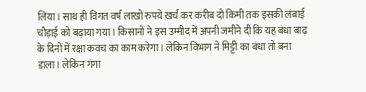लिया। साथ ही विगत वर्ष लाखों रुपये खर्च कर करीब दो किमी तक इसकी लंबाई चौड़ाई को बढ़ाया गया। किसानों ने इस उम्मीद में अपनी जमीने दी कि यह बंधा बाढ़ के दिनों में रक्षा कवच का काम करेगा। लेकिन विभाग ने मिट्टी का बंधा तो बना डाला। लेकिन गंगा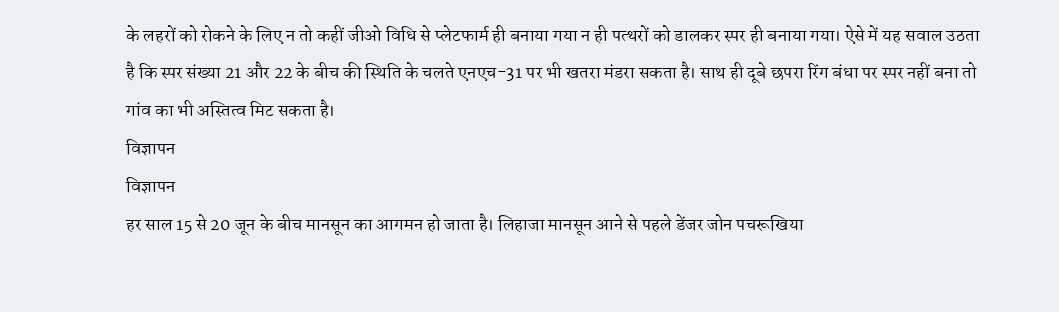के लहरों को रोकने के लिए न तो कहीं जीओ विधि से प्लेटफार्म ही बनाया गया न ही पत्थरों को डालकर स्पर ही बनाया गया। ऐसे में यह सवाल उठता है कि स्पर संख्या 21 और 22 के बीच की स्थिति के चलते एनएच-31 पर भी खतरा मंडरा सकता है। साथ ही दूबे छपरा रिंग बंधा पर स्पर नहीं बना तो गांव का भी अस्तित्व मिट सकता है।
विज्ञापन
विज्ञापन
हर साल 15 से 20 जून के बीच मानसून का आगमन हो जाता है। लिहाजा मानसून आने से पहले डेंजर जोन पचरूखिया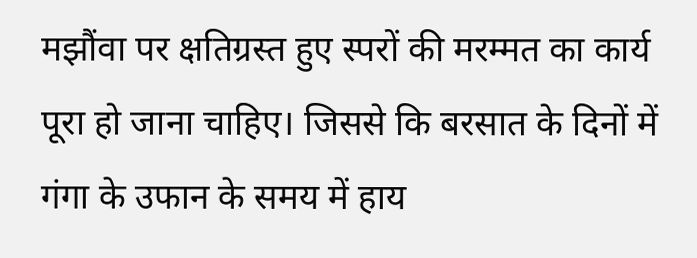मझौंवा पर क्षतिग्रस्त हुए स्परों की मरम्मत का कार्य पूरा हो जाना चाहिए। जिससे कि बरसात के दिनों में गंगा के उफान के समय में हाय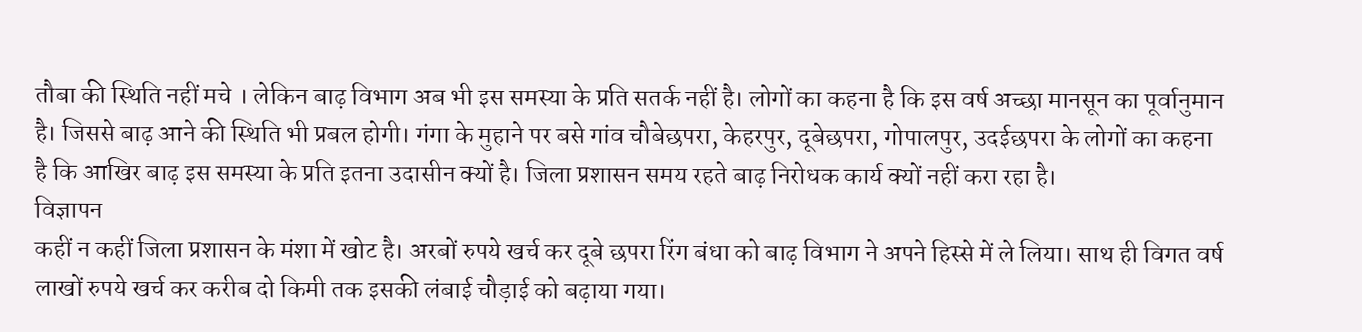तौबा की स्थिति नहीं मचे । लेकिन बाढ़ विभाग अब भी इस समस्या के प्रति सतर्क नहीं है। लोगों का कहना है कि इस वर्ष अच्छा मानसून का पूर्वानुमान है। जिससे बाढ़ आने की स्थिति भी प्रबल होगी। गंगा के मुहाने पर बसे गांव चौबेछपरा, केहरपुर, दूबेछपरा, गोपालपुर, उदईछपरा के लोगों का कहना है कि आखिर बाढ़ इस समस्या के प्रति इतना उदासीन क्यों है। जिला प्रशासन समय रहते बाढ़ निरोधक कार्य क्यों नहीं करा रहा है।
विज्ञापन
कहीं न कहीं जिला प्रशासन के मंशा में खोट है। अरबों रुपये खर्च कर दूबे छपरा रिंग बंधा को बाढ़ विभाग ने अपने हिस्से में ले लिया। साथ ही विगत वर्ष लाखों रुपये खर्च कर करीब दो किमी तक इसकी लंबाई चौड़ाई को बढ़ाया गया।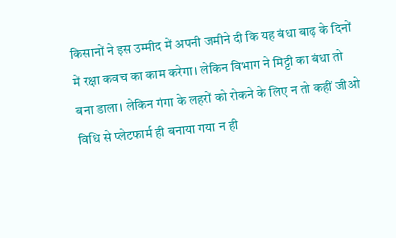किसानों ने इस उम्मीद में अपनी जमीने दी कि यह बंधा बाढ़ के दिनों में रक्षा कवच का काम करेगा। लेकिन विभाग ने मिट्टी का बंधा तो बना डाला। लेकिन गंगा के लहरों को रोकने के लिए न तो कहीं जीओ विधि से प्लेटफार्म ही बनाया गया न ही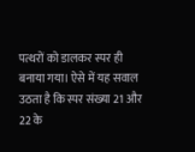पत्थरों को डालकर स्पर ही बनाया गया। ऐसे में यह सवाल उठता है कि स्पर संख्या 21 और 22 के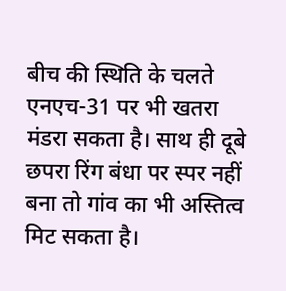बीच की स्थिति के चलते एनएच-31 पर भी खतरा मंडरा सकता है। साथ ही दूबे छपरा रिंग बंधा पर स्पर नहीं बना तो गांव का भी अस्तित्व मिट सकता है।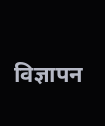विज्ञापन